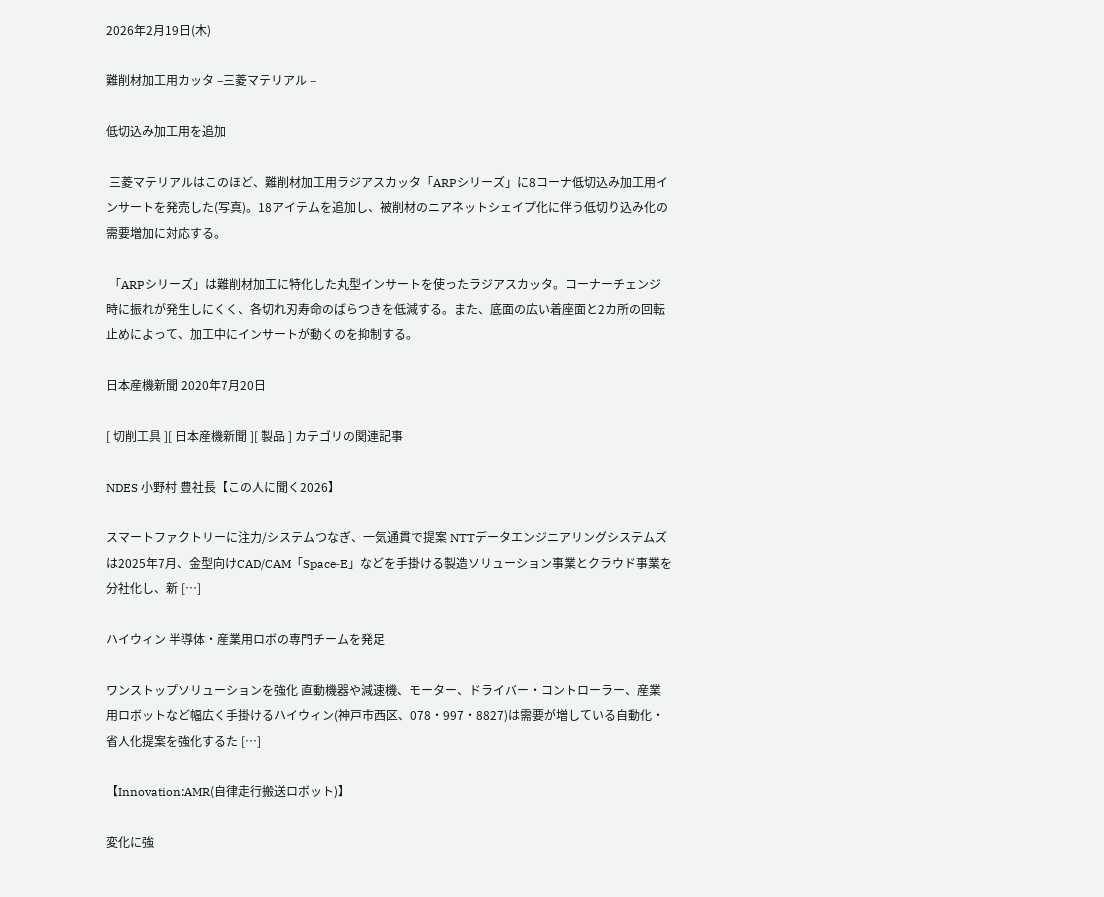2026年2月19日(木)

難削材加工用カッタ –三菱マテリアル –

低切込み加工用を追加

 三菱マテリアルはこのほど、難削材加工用ラジアスカッタ「ARPシリーズ」に8コーナ低切込み加工用インサートを発売した(写真)。18アイテムを追加し、被削材のニアネットシェイプ化に伴う低切り込み化の需要増加に対応する。

 「ARPシリーズ」は難削材加工に特化した丸型インサートを使ったラジアスカッタ。コーナーチェンジ時に振れが発生しにくく、各切れ刃寿命のばらつきを低減する。また、底面の広い着座面と2カ所の回転止めによって、加工中にインサートが動くのを抑制する。

日本産機新聞 2020年7月20日

[ 切削工具 ][ 日本産機新聞 ][ 製品 ] カテゴリの関連記事

NDES 小野村 豊社長【この人に聞く2026】

スマートファクトリーに注力/システムつなぎ、一気通貫で提案 NTTデータエンジニアリングシステムズは2025年7月、金型向けCAD/CAM「Space‐E」などを手掛ける製造ソリューション事業とクラウド事業を分社化し、新 […]

ハイウィン 半導体・産業用ロボの専門チームを発足

ワンストップソリューションを強化 直動機器や減速機、モーター、ドライバー・コントローラー、産業用ロボットなど幅広く手掛けるハイウィン(神戸市西区、078・997・8827)は需要が増している自動化・省人化提案を強化するた […]

【Innovation:AMR(自律走行搬送ロボット)】

変化に強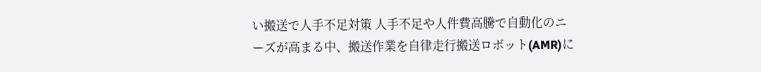い搬送で人手不足対策 人手不足や人件費高騰で自動化のニーズが高まる中、搬送作業を自律走行搬送ロボット(AMR)に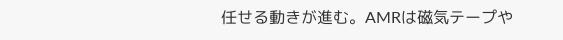任せる動きが進む。AMRは磁気テープや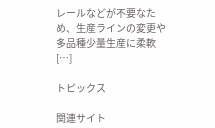レールなどが不要なため、生産ラインの変更や多品種少量生産に柔軟 […]

トピックス

関連サイト